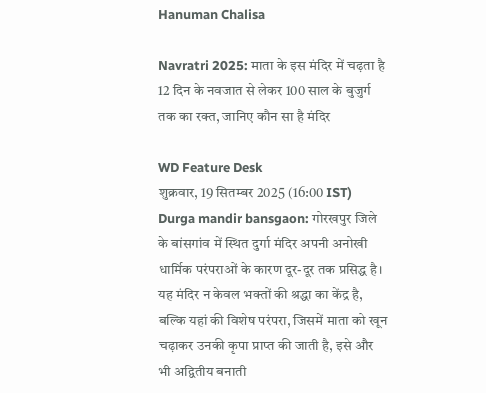Hanuman Chalisa

Navratri 2025: माता के इस मंदिर में चढ़ता है 12 दिन के नवजात से लेकर 100 साल के बुजुर्ग तक का रक्त, जानिए कौन सा है मंदिर

WD Feature Desk
शुक्रवार, 19 सितम्बर 2025 (16:00 IST)
Durga mandir bansgaon: गोरखपुर जिले के बांसगांव में स्थित दुर्गा मंदिर अपनी अनोखी धार्मिक परंपराओं के कारण दूर-दूर तक प्रसिद्ध है। यह मंदिर न केवल भक्तों की श्रद्धा का केंद्र है, बल्कि यहां की विशेष परंपरा, जिसमें माता को खून चढ़ाकर उनकी कृपा प्राप्त की जाती है, इसे और भी अद्वितीय बनाती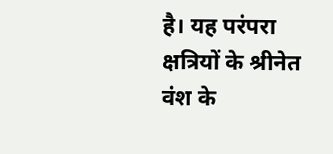है। यह परंपरा क्षत्रियों के श्रीनेत वंश के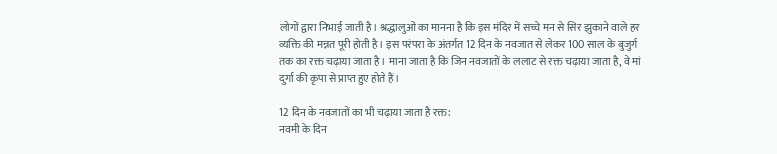लोगों द्वारा निभाई जाती है। श्रद्धालुओं का मानना है कि इस मंदिर में सच्चे मन से सिर झुकाने वाले हर व्यक्ति की मन्नत पूरी होती है। इस परंपरा के अंतर्गत 12 दिन के नवजात से लेकर 100 साल के बुजुर्ग तक का रक्त चढ़ाया जाता है। माना जाता है कि जिन नवजातों के ललाट से रक्त चढ़ाया जाता है, वे मां दुर्गा की कृपा से प्राप्त हुए होते हैं।

12 दिन के नवजातों का भी चढ़ाया जाता है रक्त:
नवमी के दिन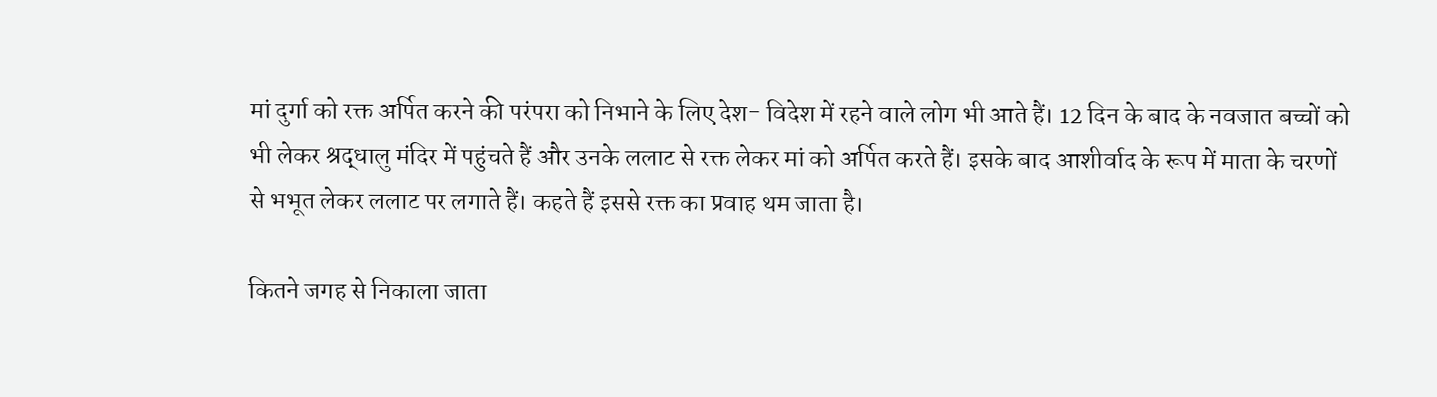मां दुर्गा को रक्त अर्पित करने की परंपरा को निभाने के लिए देश- विदेश में रहने वाले लोग भी आते हैं। 12 दिन के बाद के नवजात बच्चों को भी लेकर श्रद्धालु मंदिर में पहुंचते हैं और उनके ललाट से रक्त लेकर मां को अर्पित करते हैं। इसके बाद आशीर्वाद के रूप में माता के चरणों से भभूत लेकर ललाट पर लगाते हैं। कहते हैं इससे रक्त का प्रवाह थम जाता है।

कितने जगह से निकाला जाता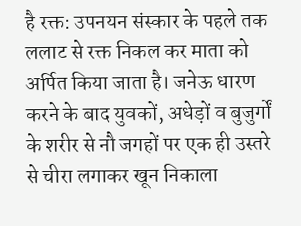है रक्त: उपनयन संस्कार के पहले तक ललाट से रक्त निकल कर माता को अर्पित किया जाता है। जनेऊ धारण करने के बाद युवकों, अधेड़ों व बुजुर्गों के शरीर से नौ जगहों पर एक ही उस्तरे से चीरा लगाकर खून निकाला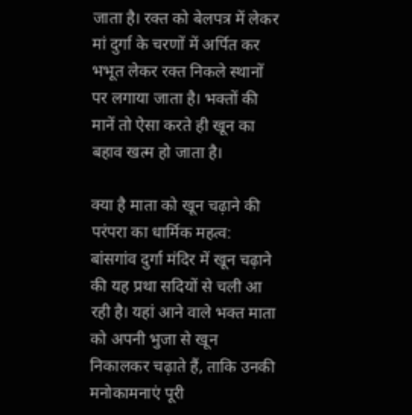जाता है। रक्त को बेलपत्र में लेकर मां दुर्गा के चरणों में अर्पित कर भभूत लेकर रक्त निकले स्थानों पर लगाया जाता है। भक्तों की मानें तो ऐसा करते ही खून का बहाव खत्म हो जाता है।

क्या है माता को खून चढ़ाने की परंपरा का धार्मिक महत्व:
बांसगांव दुर्गा मंदिर में खून चढ़ाने की यह प्रथा सदियों से चली आ रही है। यहां आने वाले भक्त माता को अपनी भुजा से खून निकालकर चढ़ाते हैं, ताकि उनकी मनोकामनाएं पूरी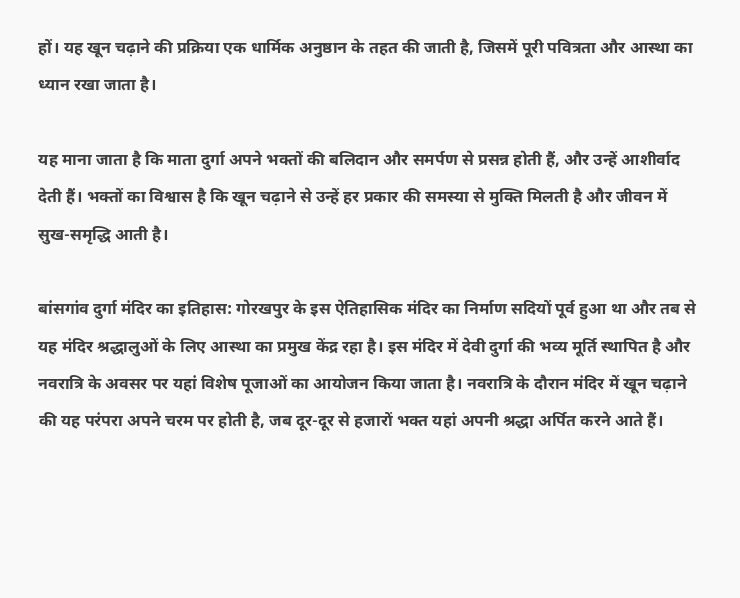हों। यह खून चढ़ाने की प्रक्रिया एक धार्मिक अनुष्ठान के तहत की जाती है, जिसमें पूरी पवित्रता और आस्था का ध्यान रखा जाता है।

यह माना जाता है कि माता दुर्गा अपने भक्तों की बलिदान और समर्पण से प्रसन्न होती हैं, और उन्हें आशीर्वाद देती हैं। भक्तों का विश्वास है कि खून चढ़ाने से उन्हें हर प्रकार की समस्या से मुक्ति मिलती है और जीवन में सुख-समृद्धि आती है।

बांसगांव दुर्गा मंदिर का इतिहास: गोरखपुर के इस ऐतिहासिक मंदिर का निर्माण सदियों पूर्व हुआ था और तब से यह मंदिर श्रद्धालुओं के लिए आस्था का प्रमुख केंद्र रहा है। इस मंदिर में देवी दुर्गा की भव्य मूर्ति स्थापित है और नवरात्रि के अवसर पर यहां विशेष पूजाओं का आयोजन किया जाता है। नवरात्रि के दौरान मंदिर में खून चढ़ाने की यह परंपरा अपने चरम पर होती है, जब दूर-दूर से हजारों भक्त यहां अपनी श्रद्धा अर्पित करने आते हैं।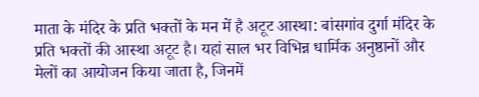माता के मंदिर के प्रति भक्तों के मन में है अटूट आस्था: बांसगांव दुर्गा मंदिर के प्रति भक्तों की आस्था अटूट है। यहां साल भर विभिन्न धार्मिक अनुष्ठानों और मेलों का आयोजन किया जाता है, जिनमें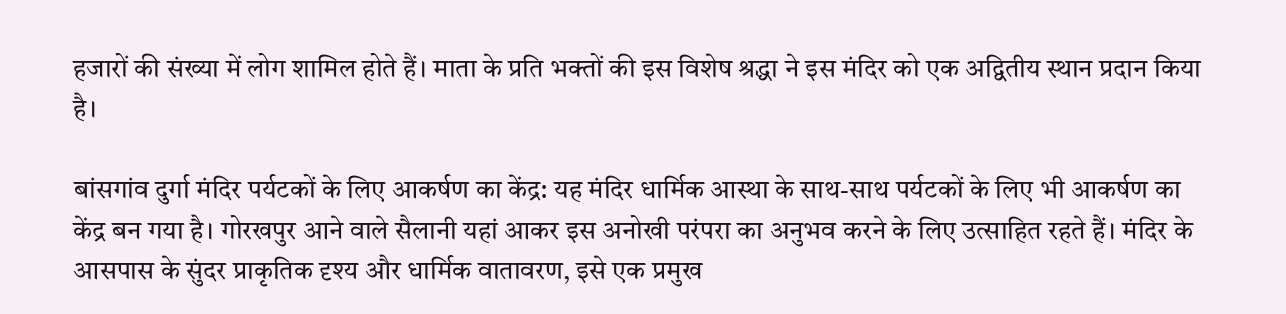हजारों की संख्या में लोग शामिल होते हैं। माता के प्रति भक्तों की इस विशेष श्रद्धा ने इस मंदिर को एक अद्वितीय स्थान प्रदान किया है।

बांसगांव दुर्गा मंदिर पर्यटकों के लिए आकर्षण का केंद्र: यह मंदिर धार्मिक आस्था के साथ-साथ पर्यटकों के लिए भी आकर्षण का केंद्र बन गया है। गोरखपुर आने वाले सैलानी यहां आकर इस अनोखी परंपरा का अनुभव करने के लिए उत्साहित रहते हैं। मंदिर के आसपास के सुंदर प्राकृतिक दृश्य और धार्मिक वातावरण, इसे एक प्रमुख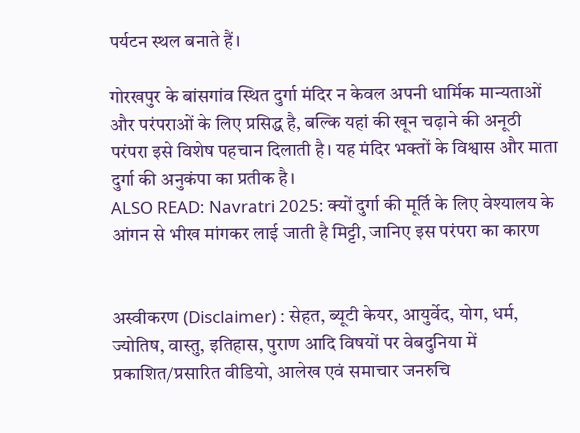पर्यटन स्थल बनाते हैं।

गोरखपुर के बांसगांव स्थित दुर्गा मंदिर न केवल अपनी धार्मिक मान्यताओं और परंपराओं के लिए प्रसिद्ध है, बल्कि यहां की खून चढ़ाने की अनूठी परंपरा इसे विशेष पहचान दिलाती है। यह मंदिर भक्तों के विश्वास और माता दुर्गा की अनुकंपा का प्रतीक है।
ALSO READ: Navratri 2025: क्यों दुर्गा की मूर्ति के लिए वेश्यालय के आंगन से भीख मांगकर लाई जाती है मिट्टी, जानिए इस परंपरा का कारण


अस्वीकरण (Disclaimer) : सेहत, ब्यूटी केयर, आयुर्वेद, योग, धर्म, ज्योतिष, वास्तु, इतिहास, पुराण आदि विषयों पर वेबदुनिया में प्रकाशित/प्रसारित वीडियो, आलेख एवं समाचार जनरुचि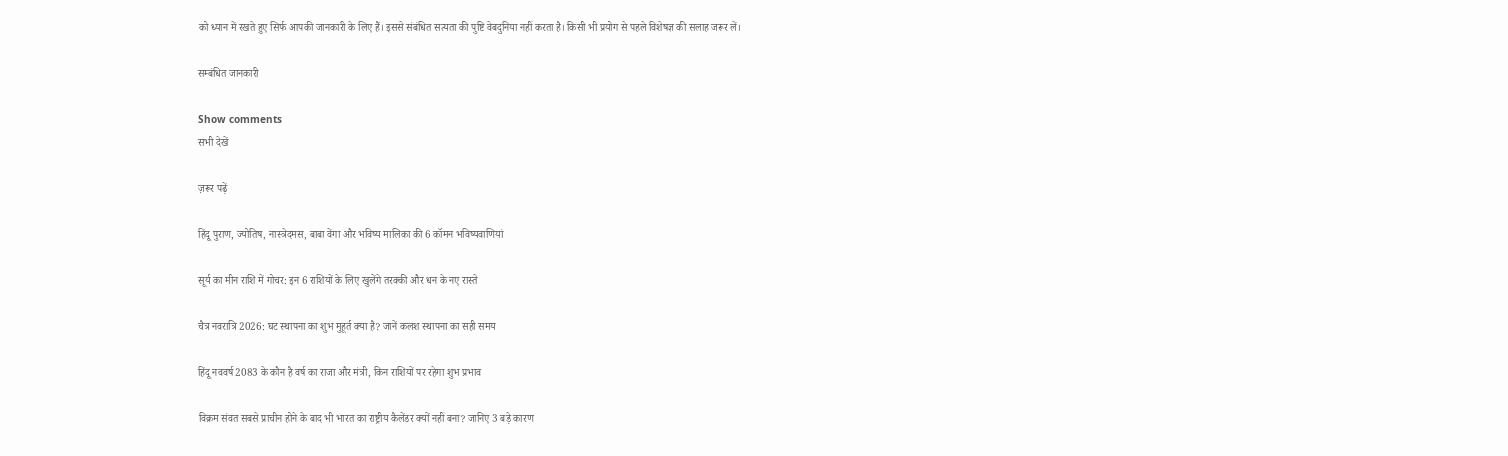को ध्यान में रखते हुए सिर्फ आपकी जानकारी के लिए हैं। इससे संबंधित सत्यता की पुष्टि वेबदुनिया नहीं करता है। किसी भी प्रयोग से पहले विशेषज्ञ की सलाह जरूर लें।

सम्बंधित जानकारी

Show comments
सभी देखें

ज़रूर पढ़ें

हिंदू पुराण, ज्योतिष, नास्त्रेदमस, बाबा वेंगा और भविष्‍य मालिका की 6 कॉमन भविष्यवाणियां

सूर्य का मीन राशि में गोचर: इन 6 राशियों के लिए खुलेंगे तरक्की और धन के नए रास्ते

चैत्र नवरात्रि 2026: घट स्थापना का शुभ मुहूर्त क्या है? जानें कलश स्थापना का सही समय

हिंदू नववर्ष 2083 के कौन है वर्ष का राजा और मंत्री, किन राशियों पर रहेगा शुभ प्रभाव

विक्रम संवत सबसे प्राचीन होने के बाद भी भारत का राष्ट्रीय कैलेंडर क्यों नहीं बना? जानिए 3 बड़े कारण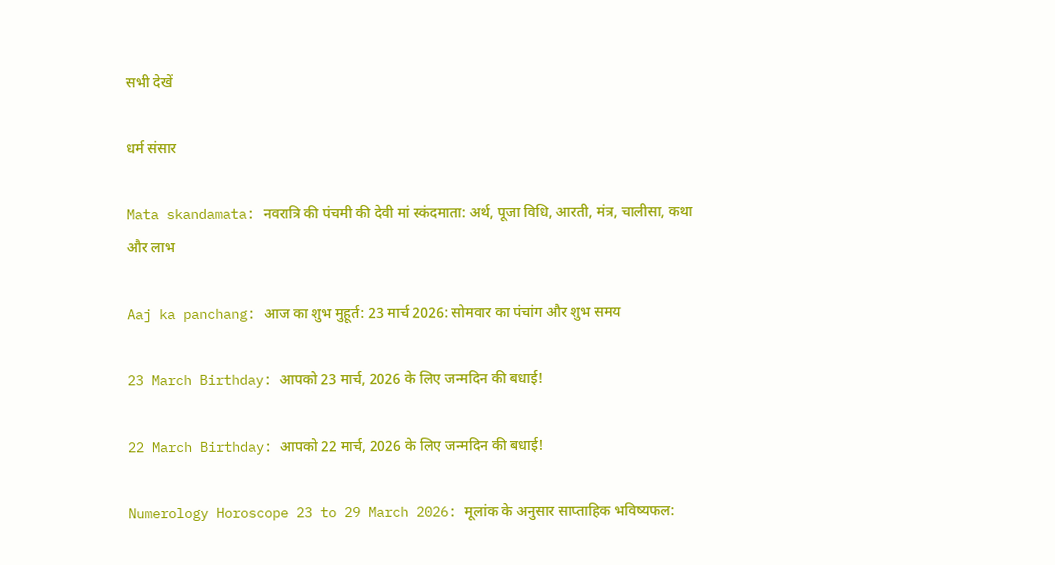सभी देखें

धर्म संसार

Mata skandamata: नवरात्रि की पंचमी की देवी मां स्कंदमाता: अर्थ, पूजा विधि, आरती, मंत्र, चालीसा, कथा और लाभ

Aaj ka panchang: आज का शुभ मुहूर्त: 23 मार्च 2026: सोमवार का पंचांग और शुभ समय

23 March Birthday: आपको 23 मार्च, 2026 के लिए जन्मदिन की बधाई!

22 March Birthday: आपको 22 मार्च, 2026 के लिए जन्मदिन की बधाई!

Numerology Horoscope 23 to 29 March 2026: मूलांक के अनुसार साप्ताहिक भविष्यफल: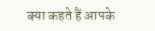क्या कहते हैं आपके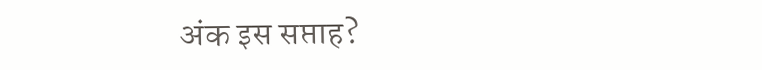अंक इस सप्ताह?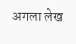अगला लेख